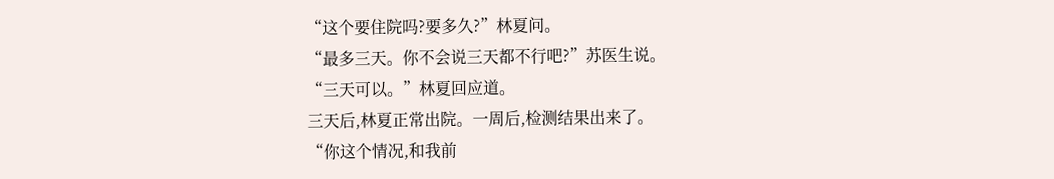“这个要住院吗?要多久?”林夏问。
“最多三天。你不会说三天都不行吧?”苏医生说。
“三天可以。”林夏回应道。
三天后,林夏正常出院。一周后,检测结果出来了。
“你这个情况,和我前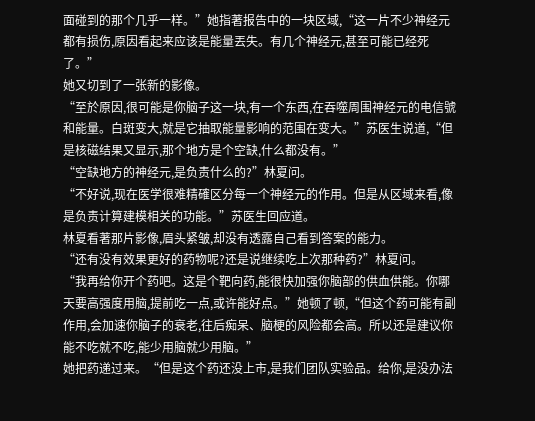面碰到的那个几乎一样。”她指著报告中的一块区域,“这一片不少神经元都有损伤,原因看起来应该是能量丟失。有几个神经元,甚至可能已经死了。”
她又切到了一张新的影像。
“至於原因,很可能是你脑子这一块,有一个东西,在吞噬周围神经元的电信號和能量。白斑变大,就是它抽取能量影响的范围在变大。”苏医生说道,“但是核磁结果又显示,那个地方是个空缺,什么都没有。”
“空缺地方的神经元,是负责什么的?”林夏问。
“不好说,现在医学很难精確区分每一个神经元的作用。但是从区域来看,像是负责计算建模相关的功能。”苏医生回应道。
林夏看著那片影像,眉头紧皱,却没有透露自己看到答案的能力。
“还有没有效果更好的药物呢?还是说继续吃上次那种药?”林夏问。
“我再给你开个药吧。这是个靶向药,能很快加强你脑部的供血供能。你哪天要高强度用脑,提前吃一点,或许能好点。”她顿了顿,“但这个药可能有副作用,会加速你脑子的衰老,往后痴呆、脑梗的风险都会高。所以还是建议你能不吃就不吃,能少用脑就少用脑。”
她把药递过来。“但是这个药还没上市,是我们团队实验品。给你,是没办法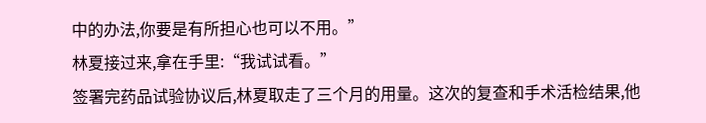中的办法,你要是有所担心也可以不用。”
林夏接过来,拿在手里:“我试试看。”
签署完药品试验协议后,林夏取走了三个月的用量。这次的复查和手术活检结果,他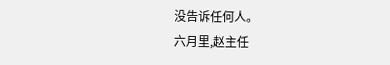没告诉任何人。
六月里,赵主任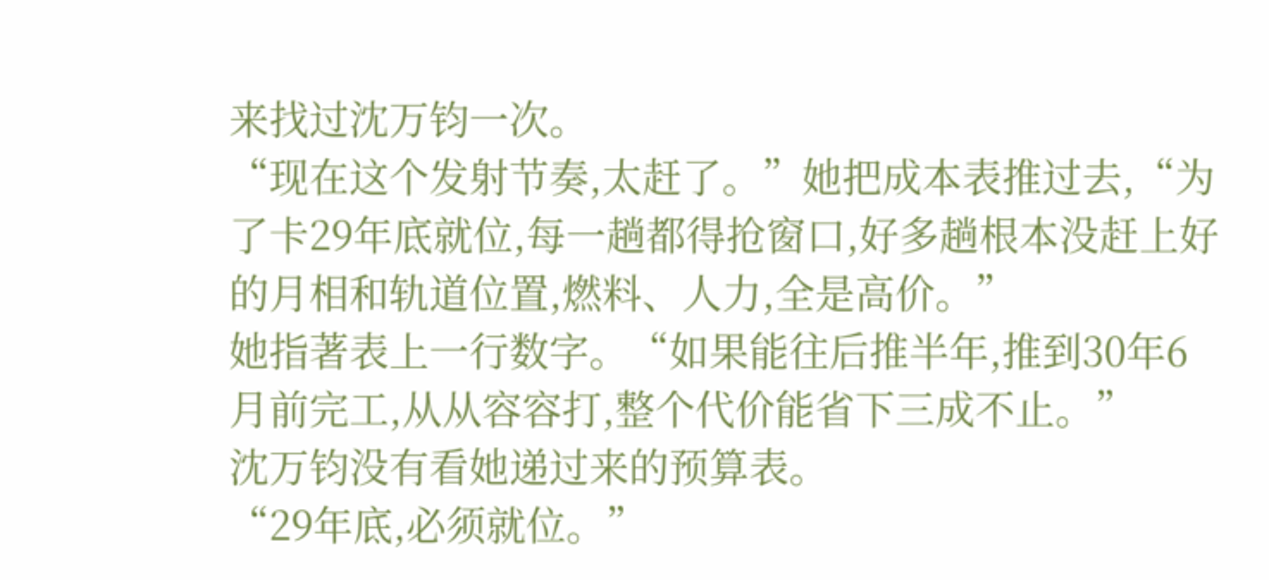来找过沈万钧一次。
“现在这个发射节奏,太赶了。”她把成本表推过去,“为了卡29年底就位,每一趟都得抢窗口,好多趟根本没赶上好的月相和轨道位置,燃料、人力,全是高价。”
她指著表上一行数字。“如果能往后推半年,推到30年6月前完工,从从容容打,整个代价能省下三成不止。”
沈万钧没有看她递过来的预算表。
“29年底,必须就位。”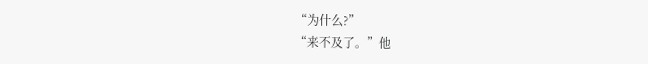“为什么?”
“来不及了。”他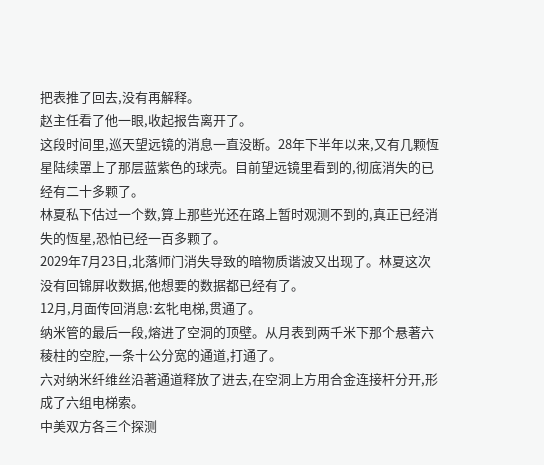把表推了回去,没有再解释。
赵主任看了他一眼,收起报告离开了。
这段时间里,巡天望远镜的消息一直没断。28年下半年以来,又有几颗恆星陆续罩上了那层蓝紫色的球壳。目前望远镜里看到的,彻底消失的已经有二十多颗了。
林夏私下估过一个数,算上那些光还在路上暂时观测不到的,真正已经消失的恆星,恐怕已经一百多颗了。
2029年7月23日,北落师门消失导致的暗物质谐波又出现了。林夏这次没有回锦屏收数据,他想要的数据都已经有了。
12月,月面传回消息:玄牝电梯,贯通了。
纳米管的最后一段,熔进了空洞的顶壁。从月表到两千米下那个悬著六稜柱的空腔,一条十公分宽的通道,打通了。
六对纳米纤维丝沿著通道释放了进去,在空洞上方用合金连接杆分开,形成了六组电梯索。
中美双方各三个探测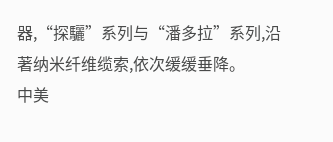器,“探驪”系列与“潘多拉”系列,沿著纳米纤维缆索,依次缓缓垂降。
中美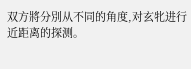双方將分別从不同的角度,对玄牝进行近距离的探测。